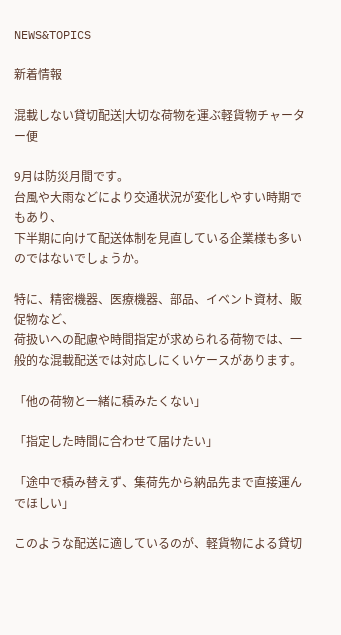NEWS&TOPICS

新着情報

混載しない貸切配送|大切な荷物を運ぶ軽貨物チャーター便

9月は防災月間です。
台風や大雨などにより交通状況が変化しやすい時期でもあり、
下半期に向けて配送体制を見直している企業様も多いのではないでしょうか。

特に、精密機器、医療機器、部品、イベント資材、販促物など、
荷扱いへの配慮や時間指定が求められる荷物では、一般的な混載配送では対応しにくいケースがあります。

「他の荷物と一緒に積みたくない」

「指定した時間に合わせて届けたい」

「途中で積み替えず、集荷先から納品先まで直接運んでほしい」

このような配送に適しているのが、軽貨物による貸切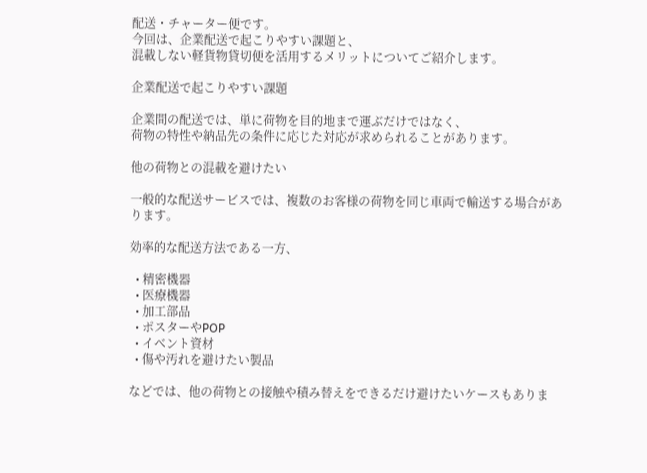配送・チャーター便です。
今回は、企業配送で起こりやすい課題と、
混載しない軽貨物貸切便を活用するメリットについてご紹介します。

企業配送で起こりやすい課題

企業間の配送では、単に荷物を目的地まで運ぶだけではなく、
荷物の特性や納品先の条件に応じた対応が求められることがあります。

他の荷物との混載を避けたい

一般的な配送サービスでは、複数のお客様の荷物を同じ車両で輸送する場合があります。

効率的な配送方法である一方、

  • 精密機器
  • 医療機器
  • 加工部品
  • ポスターやPOP
  • イベント資材
  • 傷や汚れを避けたい製品

などでは、他の荷物との接触や積み替えをできるだけ避けたいケースもありま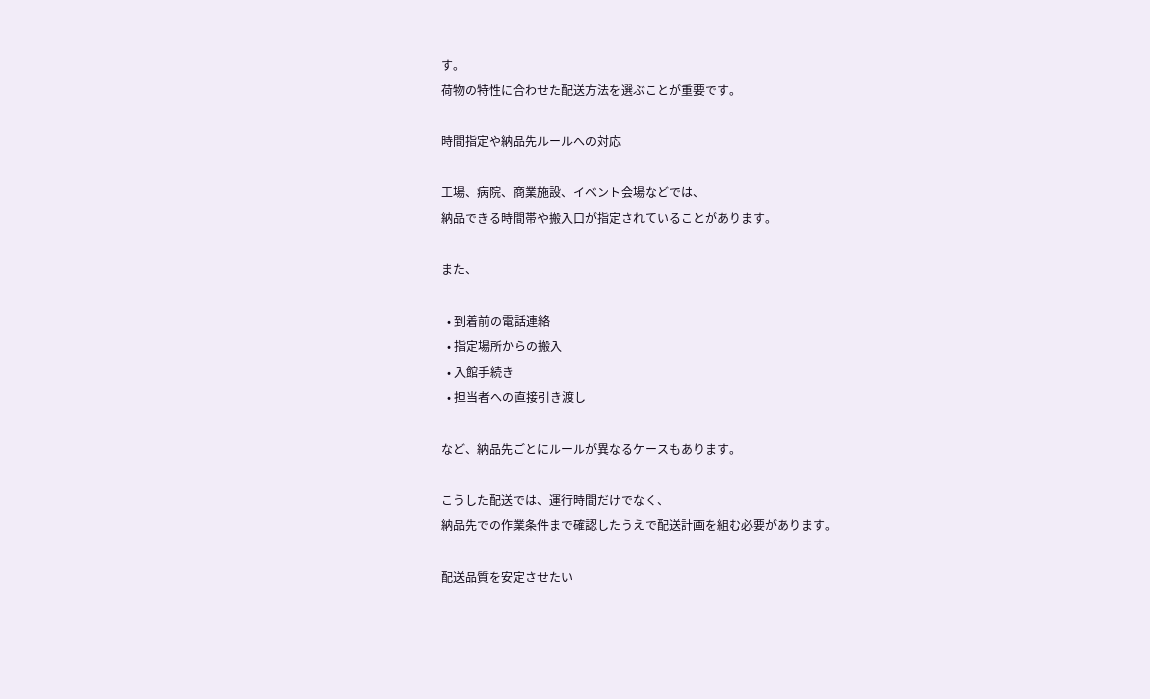す。
荷物の特性に合わせた配送方法を選ぶことが重要です。

時間指定や納品先ルールへの対応

工場、病院、商業施設、イベント会場などでは、
納品できる時間帯や搬入口が指定されていることがあります。

また、

  • 到着前の電話連絡
  • 指定場所からの搬入
  • 入館手続き
  • 担当者への直接引き渡し

など、納品先ごとにルールが異なるケースもあります。

こうした配送では、運行時間だけでなく、
納品先での作業条件まで確認したうえで配送計画を組む必要があります。

配送品質を安定させたい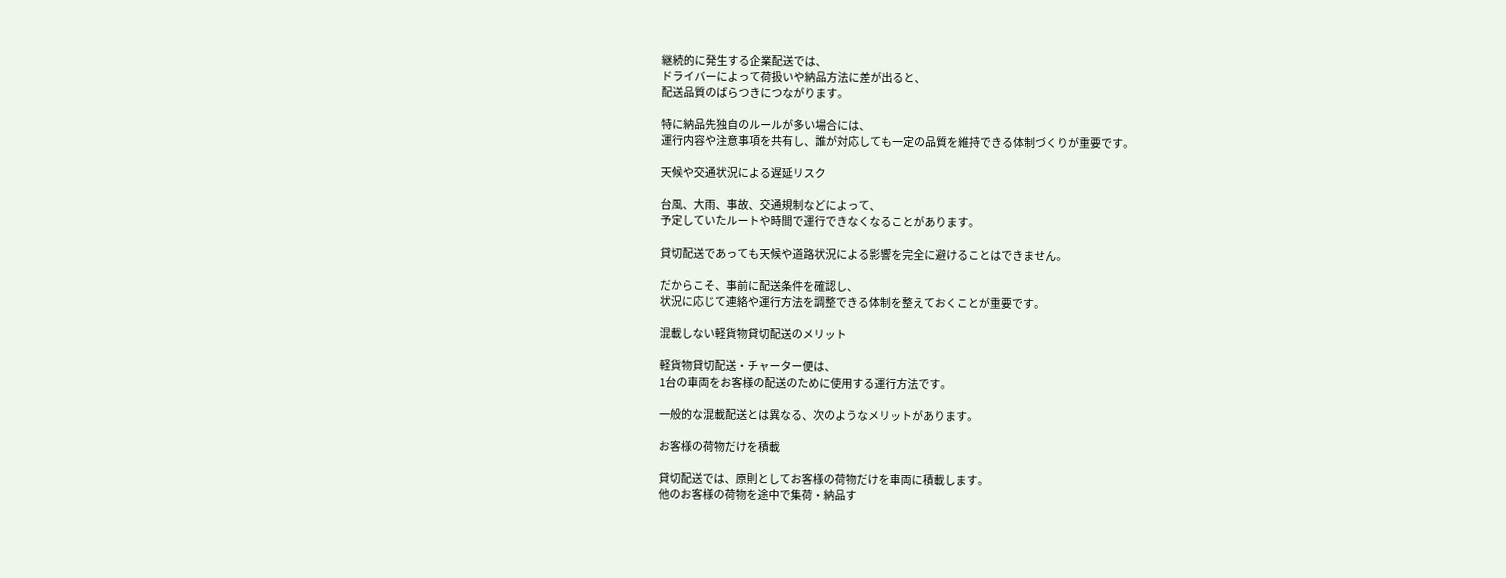継続的に発生する企業配送では、
ドライバーによって荷扱いや納品方法に差が出ると、
配送品質のばらつきにつながります。

特に納品先独自のルールが多い場合には、
運行内容や注意事項を共有し、誰が対応しても一定の品質を維持できる体制づくりが重要です。

天候や交通状況による遅延リスク

台風、大雨、事故、交通規制などによって、
予定していたルートや時間で運行できなくなることがあります。

貸切配送であっても天候や道路状況による影響を完全に避けることはできません。

だからこそ、事前に配送条件を確認し、
状況に応じて連絡や運行方法を調整できる体制を整えておくことが重要です。

混載しない軽貨物貸切配送のメリット

軽貨物貸切配送・チャーター便は、
1台の車両をお客様の配送のために使用する運行方法です。

一般的な混載配送とは異なる、次のようなメリットがあります。

お客様の荷物だけを積載

貸切配送では、原則としてお客様の荷物だけを車両に積載します。
他のお客様の荷物を途中で集荷・納品す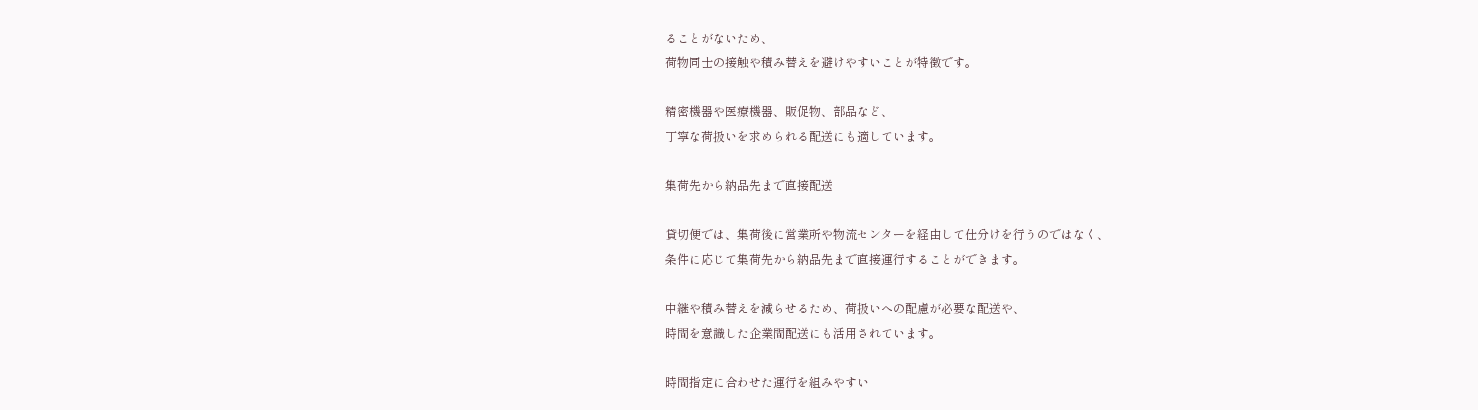ることがないため、
荷物同士の接触や積み替えを避けやすいことが特徴です。

精密機器や医療機器、販促物、部品など、
丁寧な荷扱いを求められる配送にも適しています。

集荷先から納品先まで直接配送

貸切便では、集荷後に営業所や物流センターを経由して仕分けを行うのではなく、
条件に応じて集荷先から納品先まで直接運行することができます。

中継や積み替えを減らせるため、荷扱いへの配慮が必要な配送や、
時間を意識した企業間配送にも活用されています。

時間指定に合わせた運行を組みやすい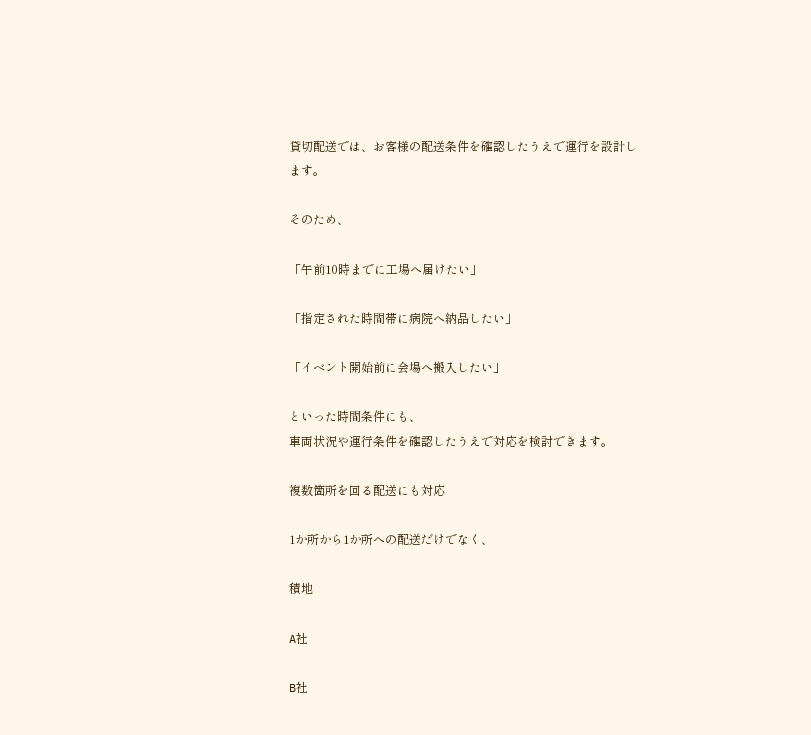貸切配送では、お客様の配送条件を確認したうえで運行を設計します。

そのため、

「午前10時までに工場へ届けたい」

「指定された時間帯に病院へ納品したい」

「イベント開始前に会場へ搬入したい」

といった時間条件にも、
車両状況や運行条件を確認したうえで対応を検討できます。

複数箇所を回る配送にも対応

1か所から1か所への配送だけでなく、

積地

A社

B社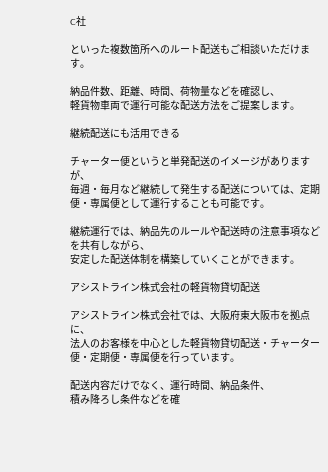C社

といった複数箇所へのルート配送もご相談いただけます。

納品件数、距離、時間、荷物量などを確認し、
軽貨物車両で運行可能な配送方法をご提案します。

継続配送にも活用できる

チャーター便というと単発配送のイメージがありますが、
毎週・毎月など継続して発生する配送については、定期便・専属便として運行することも可能です。

継続運行では、納品先のルールや配送時の注意事項などを共有しながら、
安定した配送体制を構築していくことができます。

アシストライン株式会社の軽貨物貸切配送

アシストライン株式会社では、大阪府東大阪市を拠点に、
法人のお客様を中心とした軽貨物貸切配送・チャーター便・定期便・専属便を行っています。

配送内容だけでなく、運行時間、納品条件、
積み降ろし条件などを確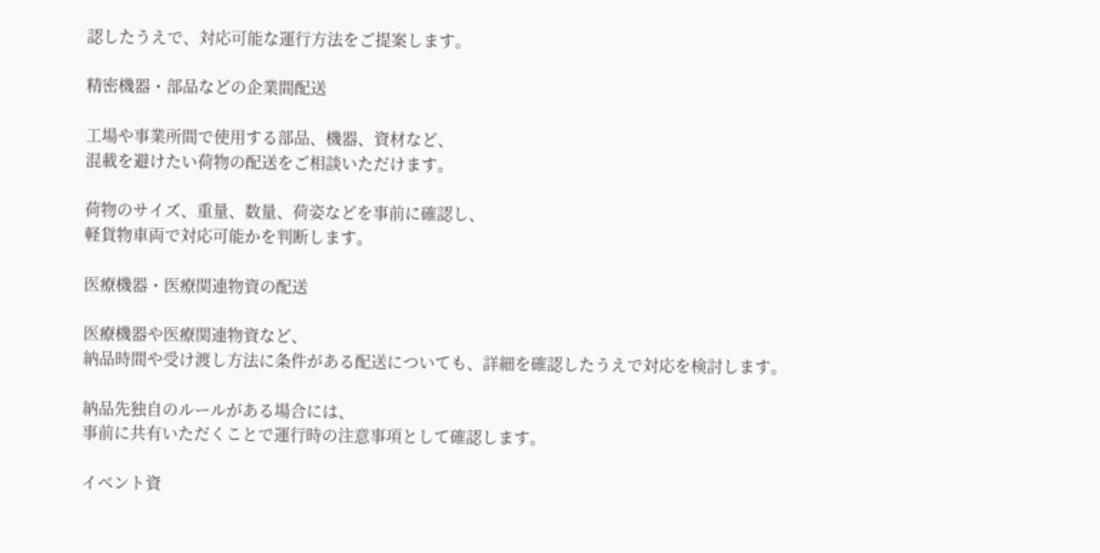認したうえで、対応可能な運行方法をご提案します。

精密機器・部品などの企業間配送

工場や事業所間で使用する部品、機器、資材など、
混載を避けたい荷物の配送をご相談いただけます。

荷物のサイズ、重量、数量、荷姿などを事前に確認し、
軽貨物車両で対応可能かを判断します。

医療機器・医療関連物資の配送

医療機器や医療関連物資など、
納品時間や受け渡し方法に条件がある配送についても、詳細を確認したうえで対応を検討します。

納品先独自のルールがある場合には、
事前に共有いただくことで運行時の注意事項として確認します。

イベント資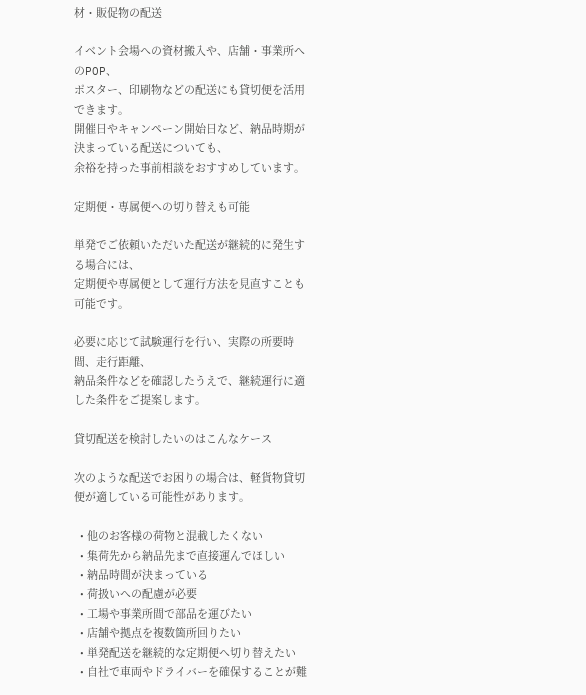材・販促物の配送

イベント会場への資材搬入や、店舗・事業所へのPOP、
ポスター、印刷物などの配送にも貸切便を活用できます。
開催日やキャンペーン開始日など、納品時期が決まっている配送についても、
余裕を持った事前相談をおすすめしています。

定期便・専属便への切り替えも可能

単発でご依頼いただいた配送が継続的に発生する場合には、
定期便や専属便として運行方法を見直すことも可能です。

必要に応じて試験運行を行い、実際の所要時間、走行距離、
納品条件などを確認したうえで、継続運行に適した条件をご提案します。

貸切配送を検討したいのはこんなケース

次のような配送でお困りの場合は、軽貨物貸切便が適している可能性があります。

  • 他のお客様の荷物と混載したくない
  • 集荷先から納品先まで直接運んでほしい
  • 納品時間が決まっている
  • 荷扱いへの配慮が必要
  • 工場や事業所間で部品を運びたい
  • 店舗や拠点を複数箇所回りたい
  • 単発配送を継続的な定期便へ切り替えたい
  • 自社で車両やドライバーを確保することが難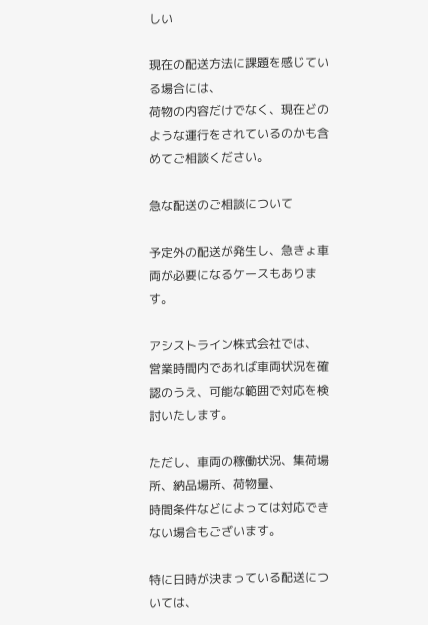しい

現在の配送方法に課題を感じている場合には、
荷物の内容だけでなく、現在どのような運行をされているのかも含めてご相談ください。

急な配送のご相談について

予定外の配送が発生し、急きょ車両が必要になるケースもあります。

アシストライン株式会社では、
営業時間内であれば車両状況を確認のうえ、可能な範囲で対応を検討いたします。

ただし、車両の稼働状況、集荷場所、納品場所、荷物量、
時間条件などによっては対応できない場合もございます。

特に日時が決まっている配送については、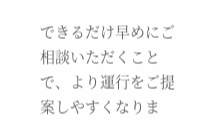できるだけ早めにご相談いただくことで、より運行をご提案しやすくなりま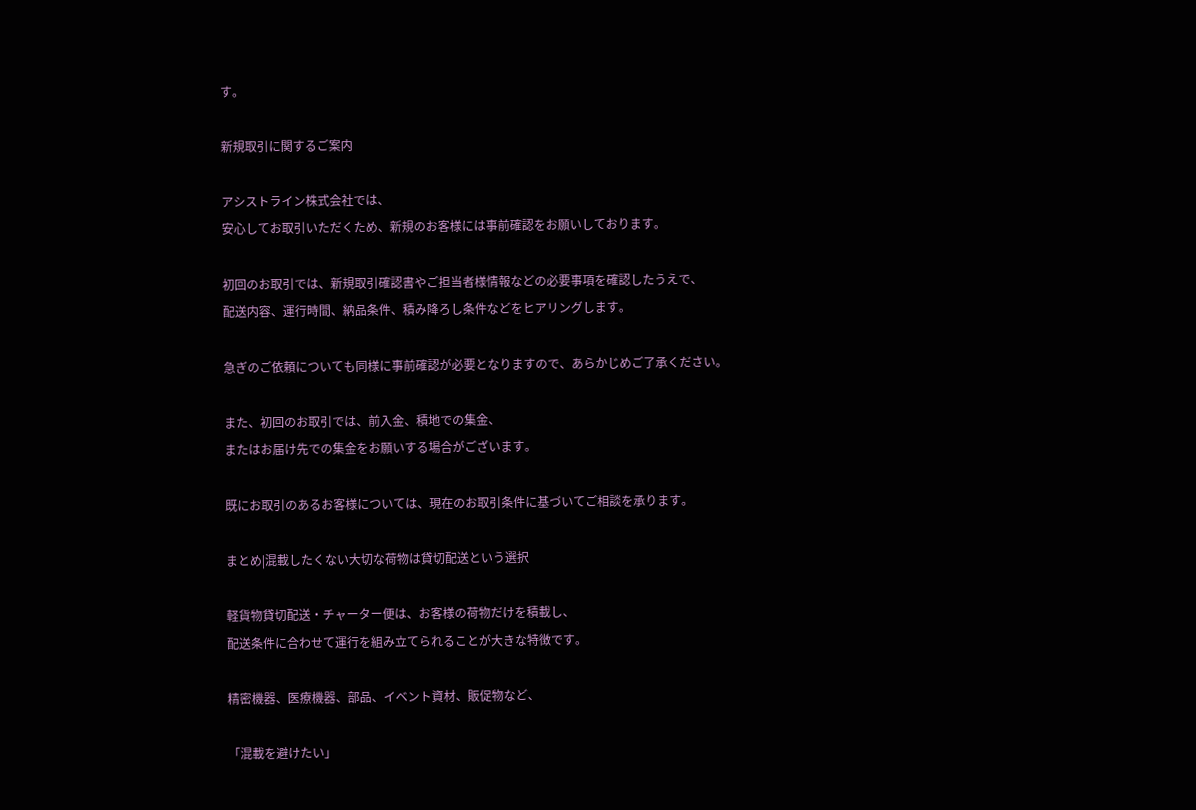す。

新規取引に関するご案内

アシストライン株式会社では、
安心してお取引いただくため、新規のお客様には事前確認をお願いしております。

初回のお取引では、新規取引確認書やご担当者様情報などの必要事項を確認したうえで、
配送内容、運行時間、納品条件、積み降ろし条件などをヒアリングします。

急ぎのご依頼についても同様に事前確認が必要となりますので、あらかじめご了承ください。

また、初回のお取引では、前入金、積地での集金、
またはお届け先での集金をお願いする場合がございます。

既にお取引のあるお客様については、現在のお取引条件に基づいてご相談を承ります。

まとめ|混載したくない大切な荷物は貸切配送という選択

軽貨物貸切配送・チャーター便は、お客様の荷物だけを積載し、
配送条件に合わせて運行を組み立てられることが大きな特徴です。

精密機器、医療機器、部品、イベント資材、販促物など、

「混載を避けたい」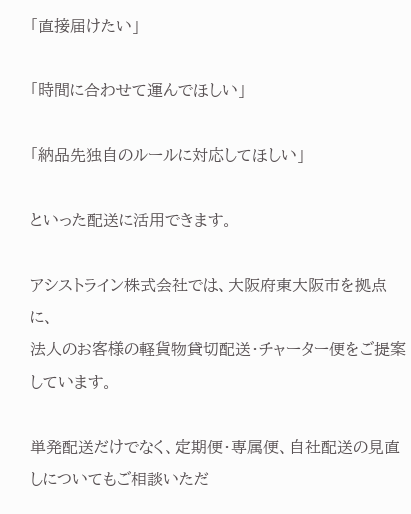「直接届けたい」

「時間に合わせて運んでほしい」

「納品先独自のルールに対応してほしい」

といった配送に活用できます。

アシストライン株式会社では、大阪府東大阪市を拠点に、
法人のお客様の軽貨物貸切配送・チャーター便をご提案しています。

単発配送だけでなく、定期便・専属便、自社配送の見直しについてもご相談いただ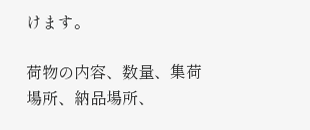けます。

荷物の内容、数量、集荷場所、納品場所、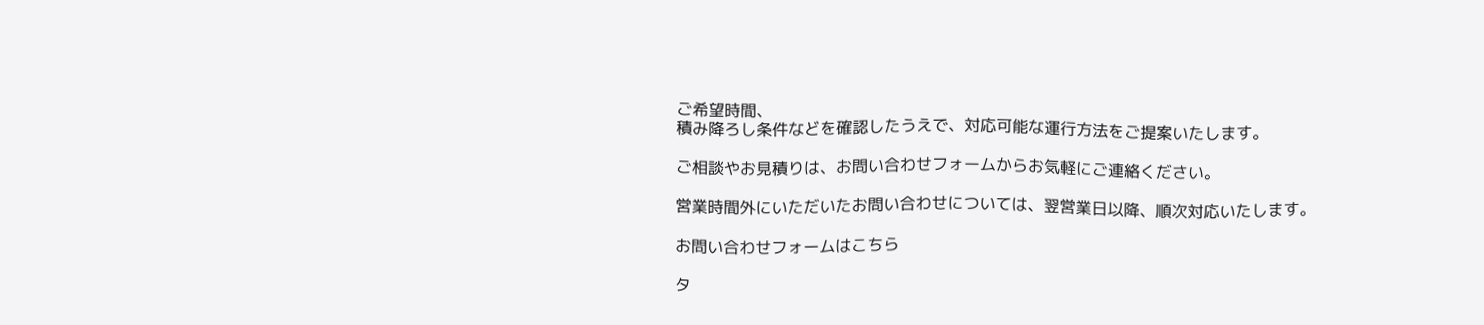ご希望時間、
積み降ろし条件などを確認したうえで、対応可能な運行方法をご提案いたします。

ご相談やお見積りは、お問い合わせフォームからお気軽にご連絡ください。

営業時間外にいただいたお問い合わせについては、翌営業日以降、順次対応いたします。

お問い合わせフォームはこちら

タ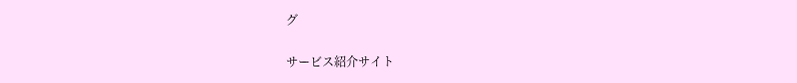グ

サービス紹介サイト